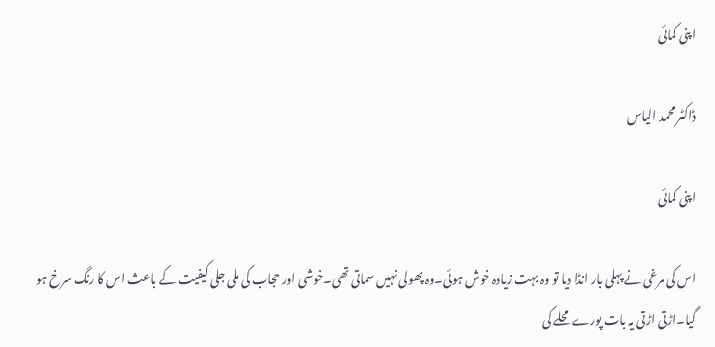اپنی کمائی

ڈاکٹر محمد الیاس

اپنی کمائی

اس کی مرغی نے پہلی بار انڈا دیا تو وہ بہت زیادہ خوش ہوئی۔وہ پھولی نہیں سماتی تھی۔خوشی اور حجاب کی ملی جلی کیفیت کے باعث اس کا رنگ سرخ ہو گیا۔اڑتی اڑتی یہ بات پورے محلے کی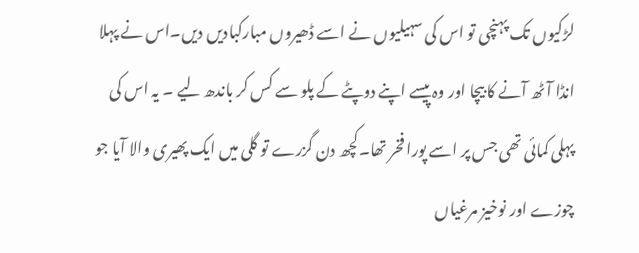لڑکیوں تک پہنچی تو اس کی سہیلیوں نے اسے ڈھیروں مبارکبادیں دیں۔اس نے پہلا انڈا آٹھ آنے کا بیچا اور وہ پیسے اپنے دوپٹے کے پلو سے کس کر باندھ لیے ۔ یہ اس کی پہلی کمائی تھی جس پر اسے پورا فخر تھا۔کچھ دن گزرے تو گلی میں ایک پھیری والا آیا جو چوزے اور نوخیز مرغیاں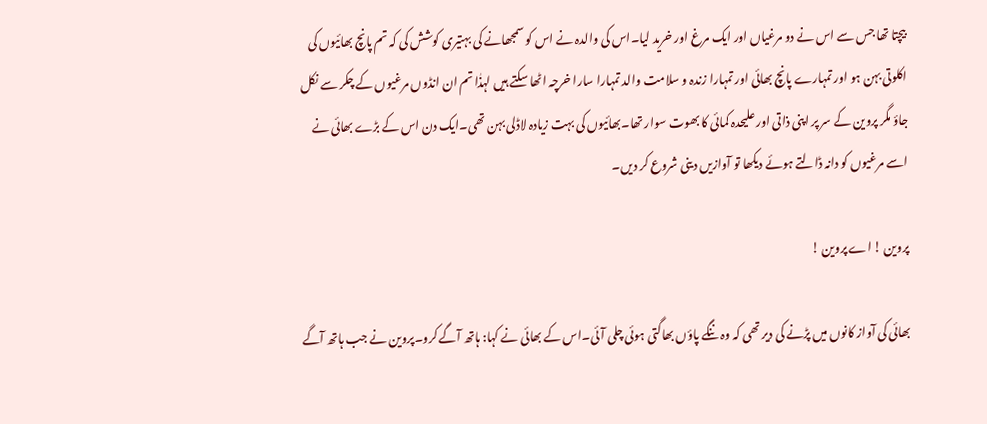بیچتا تھا جس سے اس نے دو مرغیاں اور ایک مرغ اور خرید لیا۔اس کی والدہ نے اس کو سمجھانے کی بہتیری کوشش کی کہ تم پانچ بھائیوں کی اکلوتی بہن ہو اور تمہارے پانچ بھائی اور تمہارا زندہ و سلامت والد تمہارا سارا خرچہ اٹھا سکتے ہیں لہذٰا تم ان انڈوں مرغیوں کے چکر سے نکل جاؤ مگر پروین کے سر پر اپنی ذاتی اور علیحدہ کمائی کا بھوت سوار تھا۔بھائیوں کی بہت زیادہ لاڈلی بہن تھی۔ایک دن اس کے بڑے بھائی نے اسے مرغیوں کو دانہ ڈالتے ہوئے دیکھا تو آوازیں دینی شروع کر دیں۔

پروین ! اے پروین !

بھائی کی آواز کانوں میں پڑنے کی دیر تھی کہ وہ ننگے پاؤں بھاگتی ہوئی چلی آئی۔اس کے بھائی نے کہا: ہاتھ آگے کرو۔پروین نے جب ہاتھ آگے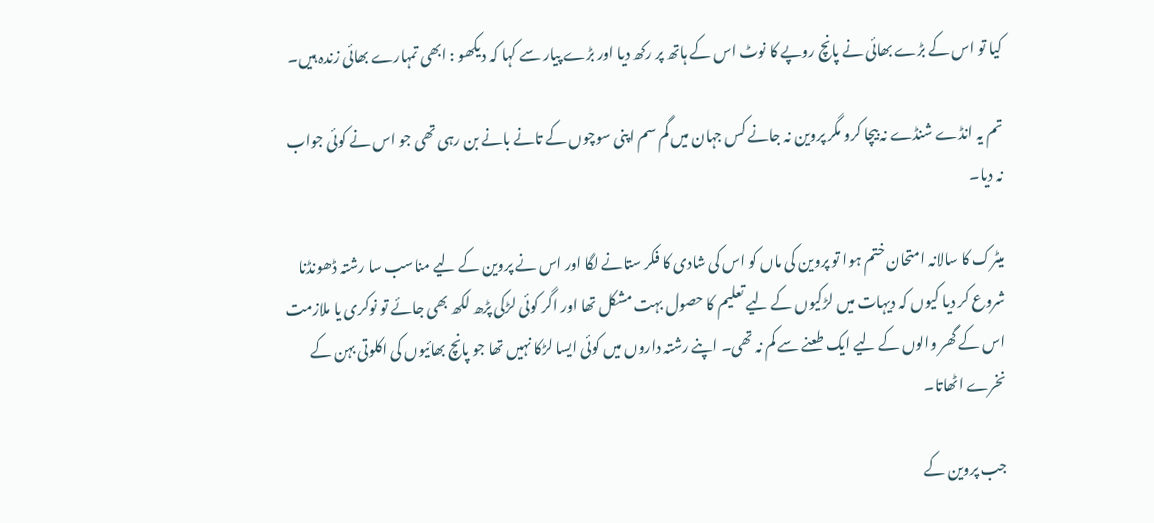کیا تو اس کے بڑے بھائی نے پانچ روپے کا نوٹ اس کے ہاتھ پر رکھ دیا اور بڑے پیار سے کہا کہ دیکھو : ابھی تمہارے بھائی زندہ ہیں۔

تم یہ انڈے شنڈے نہ بیچا کرو مگر پروین نہ جانے کس جہان میں گم سم اپنی سوچوں کے تانے بانے بن رہی تھی جو اس نے کوئی جواب نہ دیا۔

میٹرک کا سالانہ امتحان ختم ہوا تو پروین کی ماں کو اس کی شادی کا فکر ستانے لگا اور اس نے پروین کے لیے مناسب سا رشتہ ڈھونڈنا شروع کر دیا کیوں کہ دیہات میں لڑکیوں کے لیے تعلیم کا حصول بہت مشکل تھا اور اگر کوئی لڑکی پڑھ لکھ بھی جائے تو نوکری یا ملازمت اس کے گھر والوں کے لیے ایک طعنے سے کم نہ تھی۔ اپنے رشتہ داروں میں کوئی ایسا لڑکا نہیں تھا جو پانچ بھائیوں کی اکلوتی بہن کے نخرے اٹھاتا۔

جب پروین کے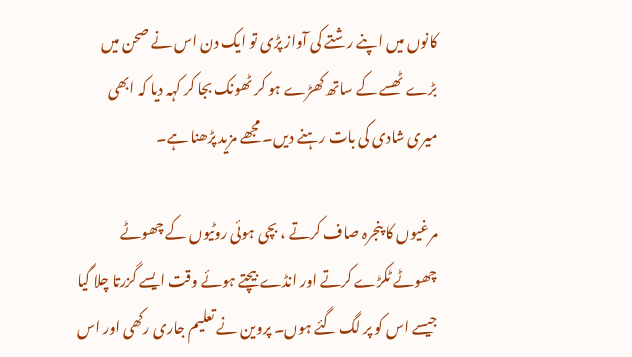کانوں میں اپنے رشتے کی آواز پڑی تو ایک دن اس نے صحن میں بڑے ٹھسے کے ساتھ کھڑے ہو کر ٹھونک بجا کر کہہ دیا کہ ابھی میری شادی کی بات رہنے دیں۔ مجھے مزید پڑھنا ہے۔

مرغیوں کا پنجرہ صاف کرتے ، بچی ہوئی روٹیوں کے چھوٹے چھوٹے ٹکڑے کرتے اور انڈے بیچتے ہوئے وقت ایسے گزرتا چلا گیا جیسے اس کو پر لگ گئے ہوں۔ پروین نے تعلیم جاری رکھی اور اس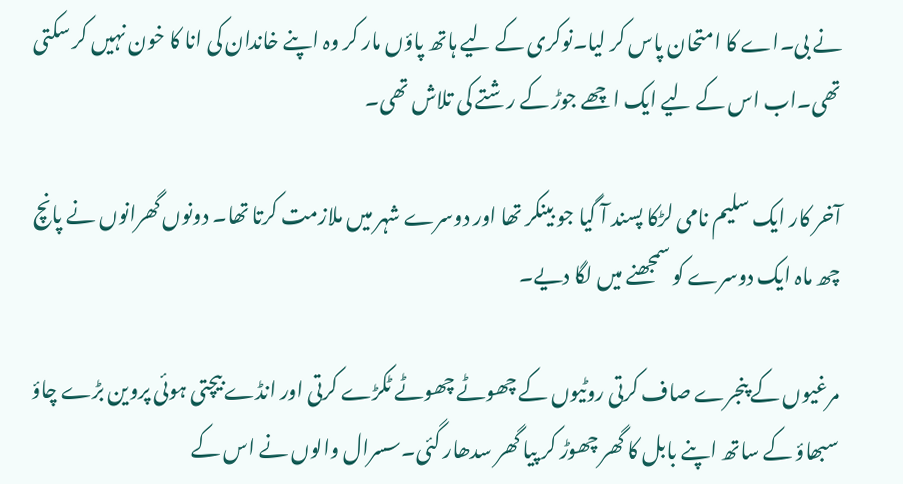نے بی۔اے کا امتحان پاس کر لیا۔نوکری کے لیے ہاتھ پاؤں مار کر وہ اپنے خاندان کی انا کا خون نہیں کر سکتی تھی۔اب اس کے لیے ایک اچھے جوڑ کے رشتے کی تلاش تھی۔

آخر کار ایک سلیم نامی لڑکا پسند آ گیا جو بینکر تھا اور دوسرے شہر میں ملازمت کرتا تھا۔ دونوں گھرانوں نے پانچ چھ ماہ ایک دوسرے کو سمجھنے میں لگا دیے۔

مرغیوں کے پنجرے صاف کرتی روٹیوں کے چھوٹے چھوٹے ٹکڑے کرتی اور انڈے بیچتی ہوئی پروین بڑے چاؤ سبھاؤ کے ساتھ اپنے بابل کا گھر چھوڑ کر پیا گھر سدھار گئی۔سسرال والوں نے اس کے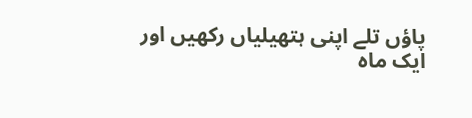پاؤں تلے اپنی ہتھیلیاں رکھیں اور ایک ماہ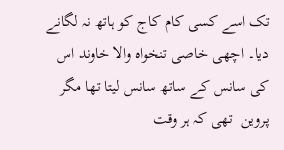تک اسے کسی کام کاج کو ہاتھ نہ لگانے دیا۔ اچھی خاصی تنخواہ والا خاوند اس کی سانس کے ساتھ سانس لیتا تھا مگر پروین  تھی کہ ہر وقت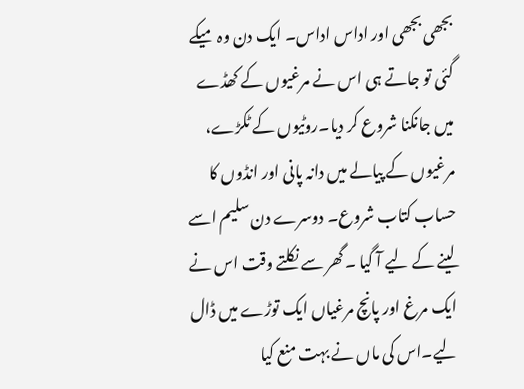بجھی بجھی اور اداس اداس۔ ایک دن وہ میکے گئی تو جاتے ہی اس نے مرغیوں کے کھڈے میں جانکنا شروع کر دیا۔روٹیوں کے ٹکڑے، مرغیوں کے پیالے میں دانہ پانی اور انڈوں کا حساب کتاب شروع۔ دوسرے دن سلیم اسے لینے کے لیے آ گیا ۔گھر سے نکلتے وقت اس نے ایک مرغ اور پانچ مرغیاں ایک توڑے میں ڈال لیے۔اس کی ماں نے بہت منع کیا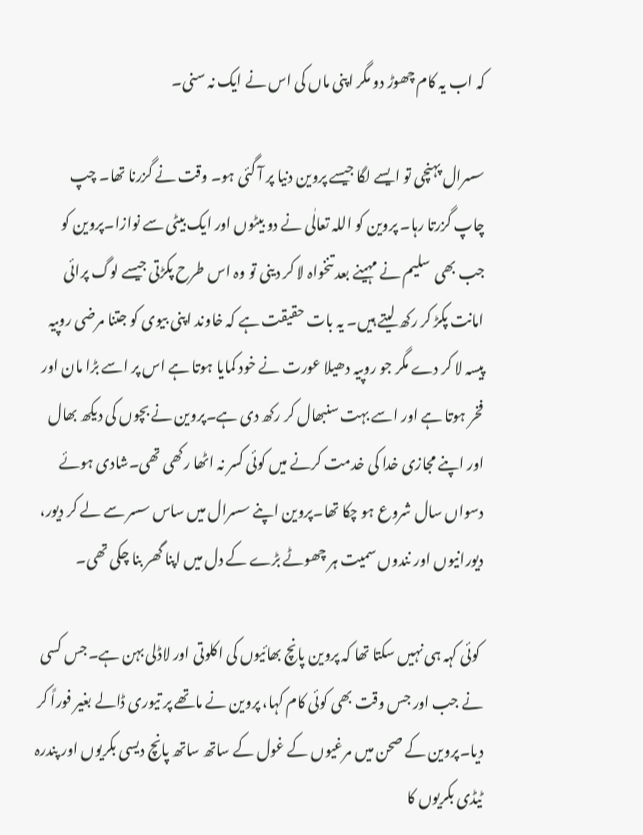کہ اب یہ کام چھوڑ دو مگر اپنی ماں کی اس نے ایک نہ سنی۔

سسرال پہنچی تو ایسے لگا جیسے پروین دنیا پر آ گئی ہو۔ وقت نے گزرنا تھا۔ چپ چاپ گزرتا رہا۔ پروین کو اللہ تعالٰی نے دو بیٹوں اور ایک بیٹی سے نوازا۔پروین کو جب بھی  سلیم نے مہینے بعد تنخواہ لا کر دینی تو وہ اس طرح پکڑتی جیسے لوگ پرائی امانت پکڑ کر رکھ لیتے ہیں۔ یہ بات حقیقت ہے کہ خاوند اپنی بیوی کو جتنا مرضی روپیہ پیسہ لا کر دے مگر جو روپیہ دھیلا عورت نے خود کمایا ہوتا ہے اس پر اسے بڑا مان اور فخر ہوتا ہے اور اسے بہت سنبھال کر رکھ دی ہے۔پروین نے بچوں کی دیکھ بھال اور اپنے مجازی خدا کی خدمت کرنے میں کوئی کسر نہ اٹھا رکھی تھی۔شادی ہوئے دسواں سال شروع ہو چکا تھا۔پروین اپنے سسرال میں ساس سسر سے لے کر دیور، دیورانیوں اور نندوں سمیت ہر چھوٹے بڑے کے دل میں اپنا گھر بنا چکی تھی۔

 کوئی کہہ ہی نہیں سکتا تھا کہ پروین پانچ بھائیوں کی اکلوتی اور لاڈلی بہن ہے۔جس کسی نے جب اور جس وقت بھی کوئی کام کہا، پروین نے ماتھے پر تیوری ڈالے بغیر فوراً کر دیا۔پروین کے صحن میں مرغیوں کے غول کے ساتھ ساتھ پانچ دیسی بکریوں اور پندرہ ٹیڈی بکریوں کا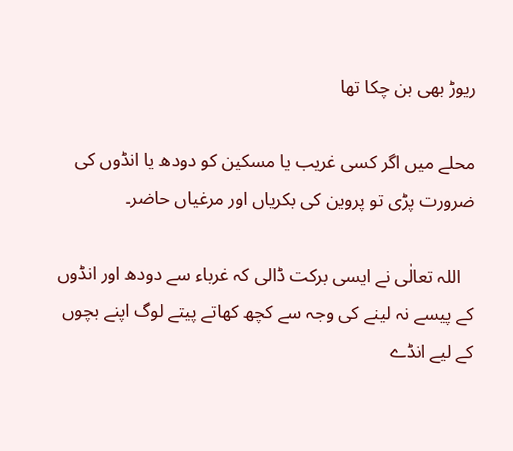ریوڑ بھی بن چکا تھا

محلے میں اگر کسی غریب یا مسکین کو دودھ یا انڈوں کی ضرورت پڑی تو پروین کی بکریاں اور مرغیاں حاضر۔

   اللہ تعالٰی نے ایسی برکت ڈالی کہ غرباء سے دودھ اور انڈوں کے پیسے نہ لینے کی وجہ سے کچھ کھاتے پیتے لوگ اپنے بچوں کے لیے انڈے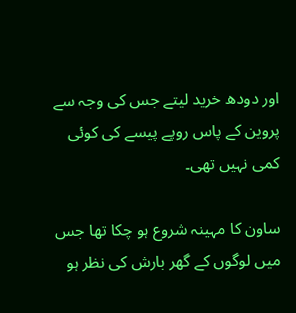اور دودھ خرید لیتے جس کی وجہ سے پروین کے پاس روپے پیسے کی کوئی کمی نہیں تھی۔

ساون کا مہینہ شروع ہو چکا تھا جس میں لوگوں کے گھر بارش کی نظر ہو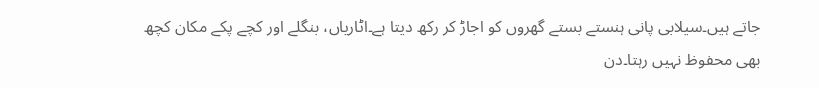جاتے ہیں۔سیلابی پانی ہنستے بستے گھروں کو اجاڑ کر رکھ دیتا ہے۔اٹاریاں، بنگلے اور کچے پکے مکان کچھ بھی محفوظ نہیں رہتا۔دن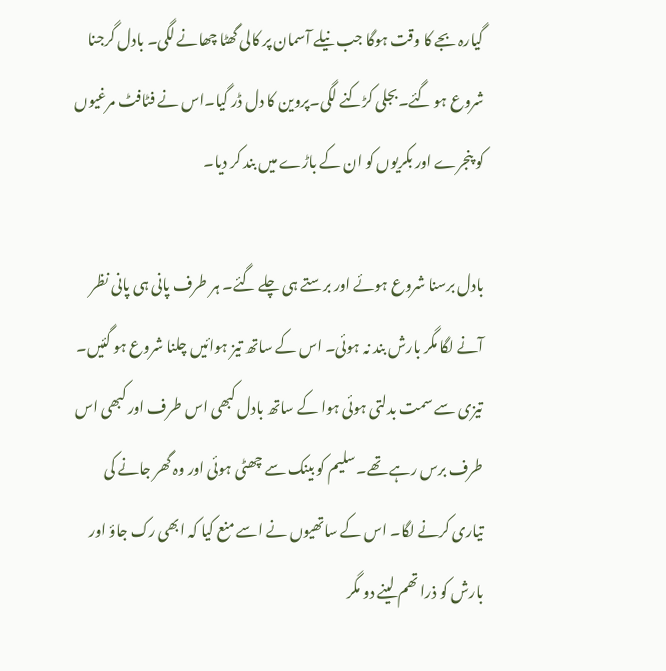گیارہ بجے کا وقت ہوگا جب نیلے آسمان پر کالی گھٹا چھانے لگی۔ بادل گرجنا شروع ہو گئے۔بجلی کڑکنے لگی۔پروین کا دل ڈر گیا۔اس نے فٹافٹ مرغیوں کو پنجرے اور بکریوں کو ان کے باڑے میں بند کر دیا۔

بادل برسنا شروع ہوئے اور برستے ہی چلے گئے۔ ہر طرف پانی ہی پانی نظر آنے لگا مگر بارش بند نہ ہوئی۔ اس کے ساتھ تیز ہوائیں چلنا شروع ہو گئیں۔ تیزی سے سمت بدلتی ہوئی ہوا کے ساتھ بادل کبھی اس طرف اور کبھی اس طرف برس رہے تھے۔سلیم کو بینک سے چھٹی ہوئی اور وہ گھر جانے کی تیاری کرنے لگا۔ اس کے ساتھیوں نے اسے منع کیا کہ ابھی رک جاؤ اور بارش کو ذرا تھم لینے دو مگر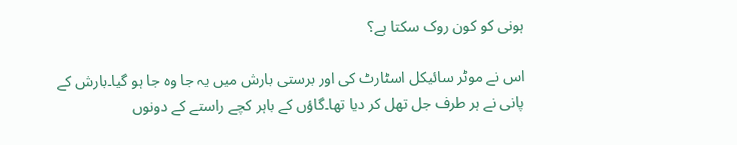ہونی کو کون روک سکتا ہے؟

اس نے موٹر سائیکل اسٹارٹ کی اور برستی بارش میں یہ جا وہ جا ہو گیا۔بارش کے پانی نے ہر طرف جل تھل کر دیا تھا۔گاؤں کے باہر کچے راستے کے دونوں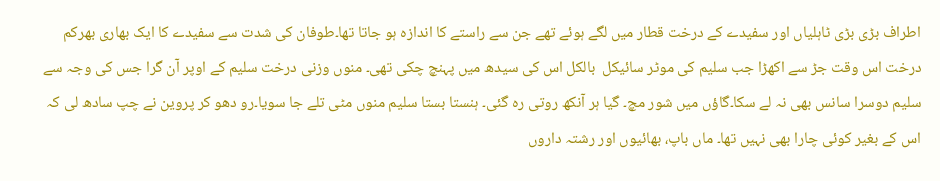اطراف بڑی بڑی ٹاہلیاں اور سفیدے کے درخت قطار میں لگے ہوئے تھے جن سے راستے کا اندازہ ہو جاتا تھا۔طوفان کی شدت سے سفیدے کا ایک بھاری بھرکم درخت اس وقت جڑ سے اکھڑا جب سلیم کی موٹر سائیکل  بالکل اس کی سیدھ میں پہنچ چکی تھی۔ منوں وزنی درخت سلیم کے اوپر آن گرا جس کی وجہ سے سلیم دوسرا سانس بھی نہ لے سکا۔گاؤں میں شور مچ۔ گیا ہر آنکھ روتی رہ گئی۔ ہنستا بستا سلیم منوں مٹی تلے جا سویا۔رو دھو کر پروین نے چپ سادھ لی کہ اس کے بغیر کوئی چارا بھی نہیں تھا۔ ماں باپ، بھائیوں اور رشتہ داروں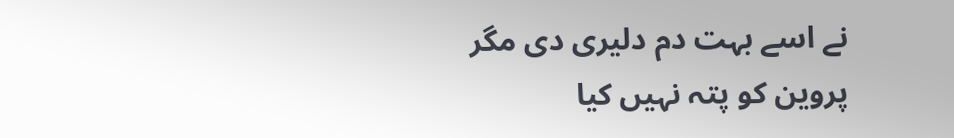نے اسے بہت دم دلیری دی مگر پروین کو پتہ نہیں کیا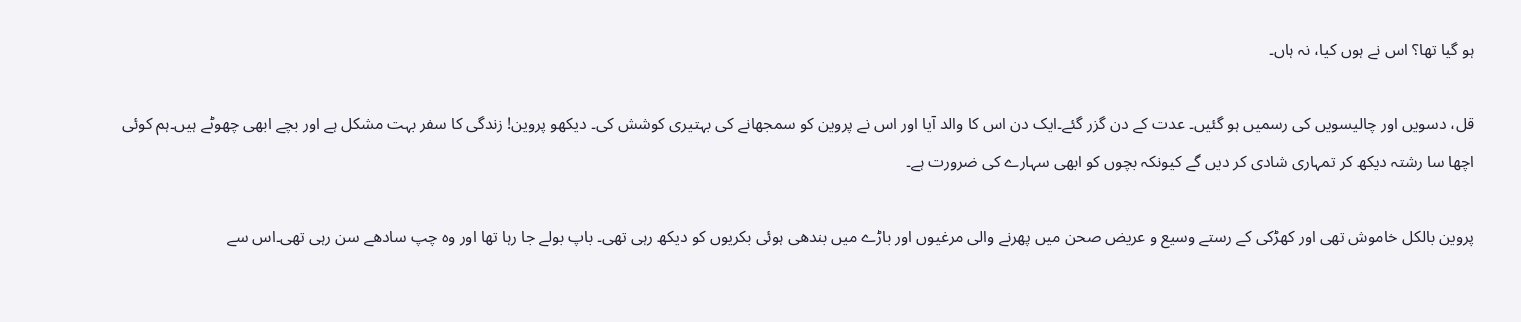ہو گیا تھا؟ اس نے ہوں کیا، نہ ہاں۔

قل، دسویں اور چالیسویں کی رسمیں ہو گئیں۔ عدت کے دن گزر گئے۔ایک دن اس کا والد آیا اور اس نے پروین کو سمجھانے کی بہتیری کوشش کی۔ دیکھو پروین! زندگی کا سفر بہت مشکل ہے اور بچے ابھی چھوٹے ہیں۔ہم کوئی اچھا سا رشتہ دیکھ کر تمہاری شادی کر دیں گے کیونکہ بچوں کو ابھی سہارے کی ضرورت ہے۔

پروین بالکل خاموش تھی اور کھڑکی کے رستے وسیع و عریض صحن میں پھرنے والی مرغیوں اور باڑے میں بندھی ہوئی بکریوں کو دیکھ رہی تھی۔ باپ بولے جا رہا تھا اور وہ چپ سادھے سن رہی تھی۔اس سے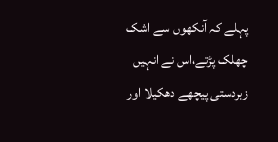پہلے کہ آنکھوں سے اشک چھلک پڑتے،اس نے انہیں زبردستی پیچھے دھکیلا اور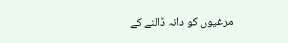مرغیوں کو دانہ ڈالنے کے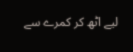لیے اٹھ کر کمرے سے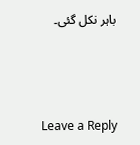باہر نکل گئی۔



Leave a Reply